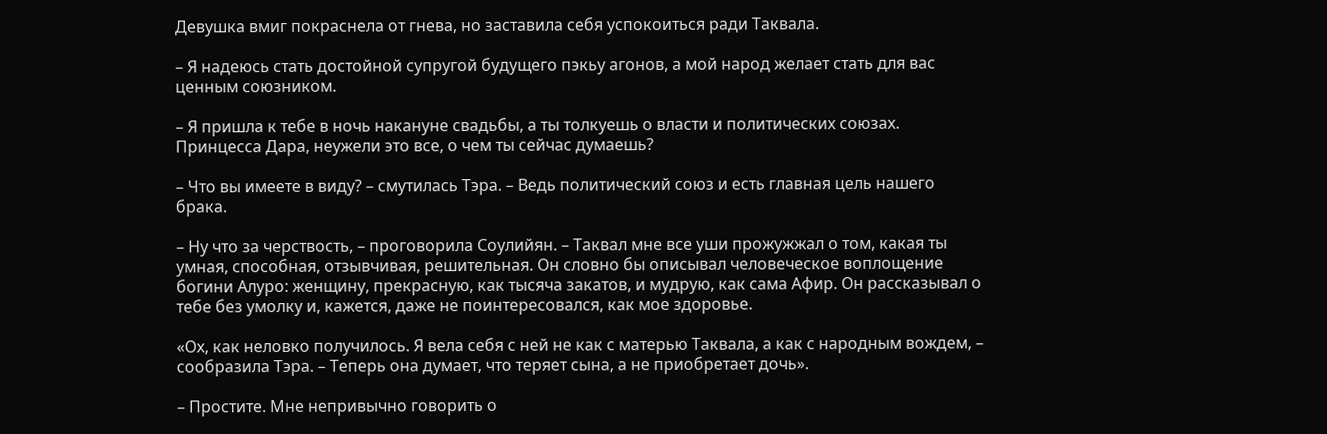Девушка вмиг покраснела от гнева, но заставила себя успокоиться ради Таквала.

– Я надеюсь стать достойной супругой будущего пэкьу агонов, а мой народ желает стать для вас ценным союзником.

– Я пришла к тебе в ночь накануне свадьбы, а ты толкуешь о власти и политических союзах. Принцесса Дара, неужели это все, о чем ты сейчас думаешь?

– Что вы имеете в виду? – смутилась Тэра. – Ведь политический союз и есть главная цель нашего брака.

– Ну что за черствость, – проговорила Соулийян. – Таквал мне все уши прожужжал о том, какая ты умная, способная, отзывчивая, решительная. Он словно бы описывал человеческое воплощение богини Алуро: женщину, прекрасную, как тысяча закатов, и мудрую, как сама Афир. Он рассказывал о тебе без умолку и, кажется, даже не поинтересовался, как мое здоровье.

«Ох, как неловко получилось. Я вела себя с ней не как с матерью Таквала, а как с народным вождем, – сообразила Тэра. – Теперь она думает, что теряет сына, а не приобретает дочь».

– Простите. Мне непривычно говорить о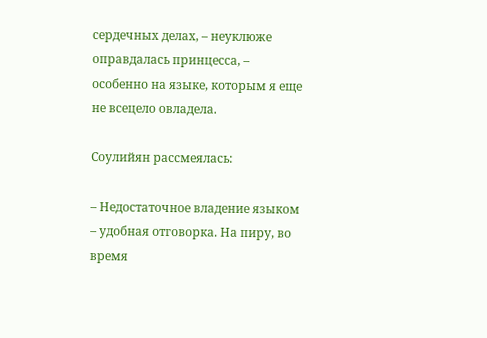сердечных делах, – неуклюже оправдалась принцесса, – особенно на языке, которым я еще не всецело овладела.

Соулийян рассмеялась:

– Недостаточное владение языком – удобная отговорка. На пиру, во время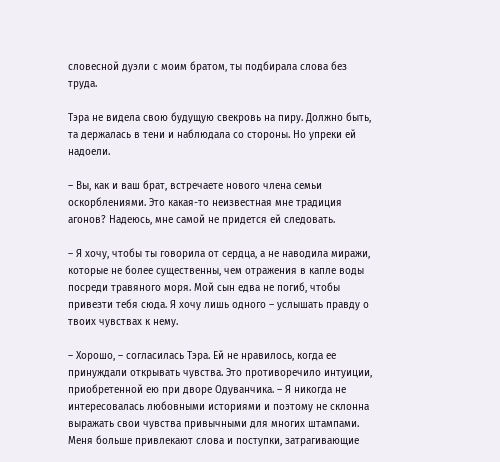словесной дуэли с моим братом, ты подбирала слова без труда.

Тэра не видела свою будущую свекровь на пиру. Должно быть, та держалась в тени и наблюдала со стороны. Но упреки ей надоели.

– Вы, как и ваш брат, встречаете нового члена семьи оскорблениями. Это какая-то неизвестная мне традиция агонов? Надеюсь, мне самой не придется ей следовать.

– Я хочу, чтобы ты говорила от сердца, а не наводила миражи, которые не более существенны, чем отражения в капле воды посреди травяного моря. Мой сын едва не погиб, чтобы привезти тебя сюда. Я хочу лишь одного – услышать правду о твоих чувствах к нему.

– Хорошо, – согласилась Тэра. Ей не нравилось, когда ее принуждали открывать чувства. Это противоречило интуиции, приобретенной ею при дворе Одуванчика. – Я никогда не интересовалась любовными историями и поэтому не склонна выражать свои чувства привычными для многих штампами. Меня больше привлекают слова и поступки, затрагивающие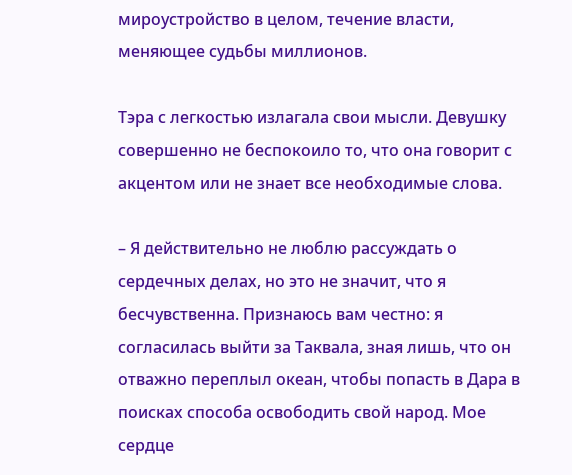мироустройство в целом, течение власти, меняющее судьбы миллионов.

Тэра с легкостью излагала свои мысли. Девушку совершенно не беспокоило то, что она говорит с акцентом или не знает все необходимые слова.

– Я действительно не люблю рассуждать о сердечных делах, но это не значит, что я бесчувственна. Признаюсь вам честно: я согласилась выйти за Таквала, зная лишь, что он отважно переплыл океан, чтобы попасть в Дара в поисках способа освободить свой народ. Мое сердце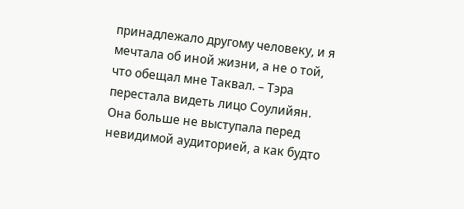принадлежало другому человеку, и я мечтала об иной жизни, а не о той, что обещал мне Таквал. – Тэра перестала видеть лицо Соулийян. Она больше не выступала перед невидимой аудиторией, а как будто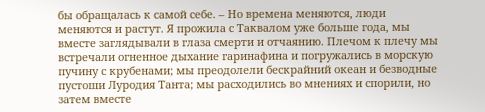бы обращалась к самой себе. – Но времена меняются, люди меняются и растут. Я прожила с Таквалом уже больше года, мы вместе заглядывали в глаза смерти и отчаянию. Плечом к плечу мы встречали огненное дыхание гаринафина и погружались в морскую пучину с крубенами; мы преодолели бескрайний океан и безводные пустоши Луродия Танта; мы расходились во мнениях и спорили, но затем вместе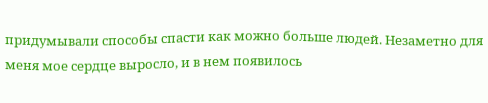придумывали способы спасти как можно больше людей. Незаметно для меня мое сердце выросло, и в нем появилось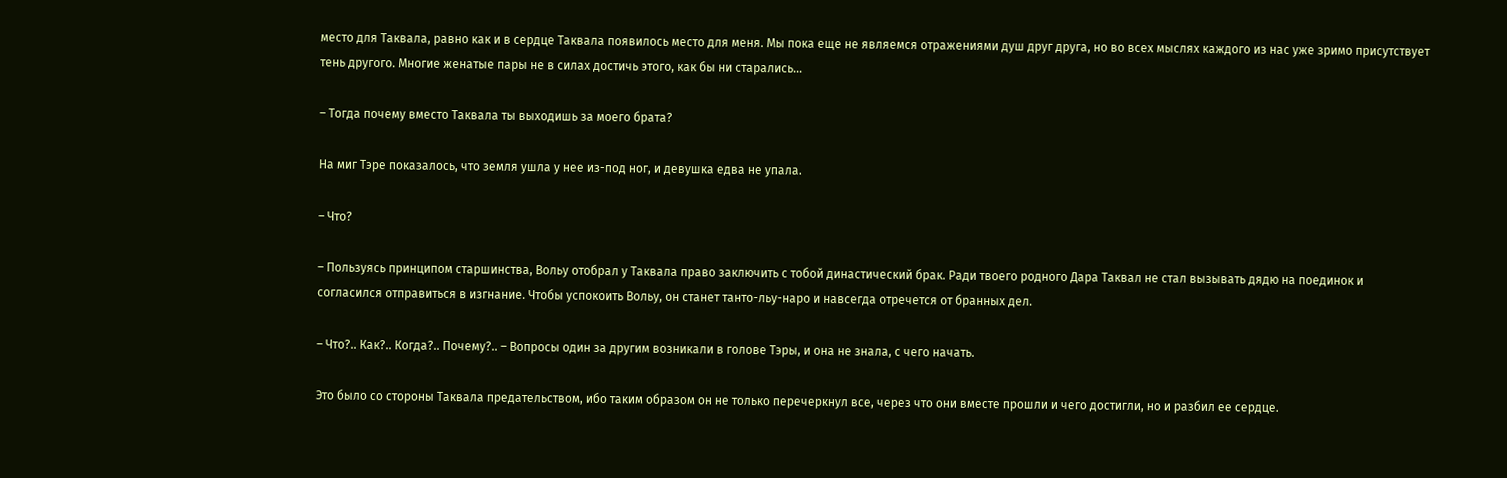место для Таквала, равно как и в сердце Таквала появилось место для меня. Мы пока еще не являемся отражениями душ друг друга, но во всех мыслях каждого из нас уже зримо присутствует тень другого. Многие женатые пары не в силах достичь этого, как бы ни старались…

– Тогда почему вместо Таквала ты выходишь за моего брата?

На миг Тэре показалось, что земля ушла у нее из-под ног, и девушка едва не упала.

– Что?

– Пользуясь принципом старшинства, Вольу отобрал у Таквала право заключить с тобой династический брак. Ради твоего родного Дара Таквал не стал вызывать дядю на поединок и согласился отправиться в изгнание. Чтобы успокоить Вольу, он станет танто-льу-наро и навсегда отречется от бранных дел.

– Что?.. Как?.. Когда?.. Почему?.. – Вопросы один за другим возникали в голове Тэры, и она не знала, с чего начать.

Это было со стороны Таквала предательством, ибо таким образом он не только перечеркнул все, через что они вместе прошли и чего достигли, но и разбил ее сердце.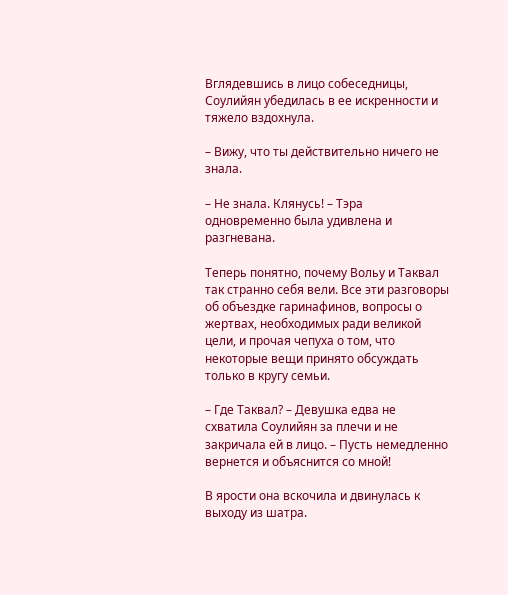Вглядевшись в лицо собеседницы, Соулийян убедилась в ее искренности и тяжело вздохнула.

– Вижу, что ты действительно ничего не знала.

– Не знала. Клянусь! – Тэра одновременно была удивлена и разгневана.

Теперь понятно, почему Вольу и Таквал так странно себя вели. Все эти разговоры об объездке гаринафинов, вопросы о жертвах, необходимых ради великой цели, и прочая чепуха о том, что некоторые вещи принято обсуждать только в кругу семьи.

– Где Таквал? – Девушка едва не схватила Соулийян за плечи и не закричала ей в лицо. – Пусть немедленно вернется и объяснится со мной!

В ярости она вскочила и двинулась к выходу из шатра.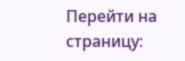Перейти на страницу: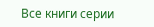Все книги серии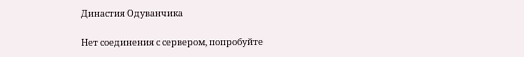Династия Одуванчика

Нет соединения с сервером, попробуйте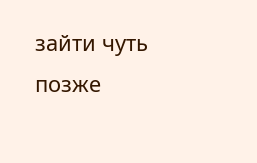зайти чуть позже